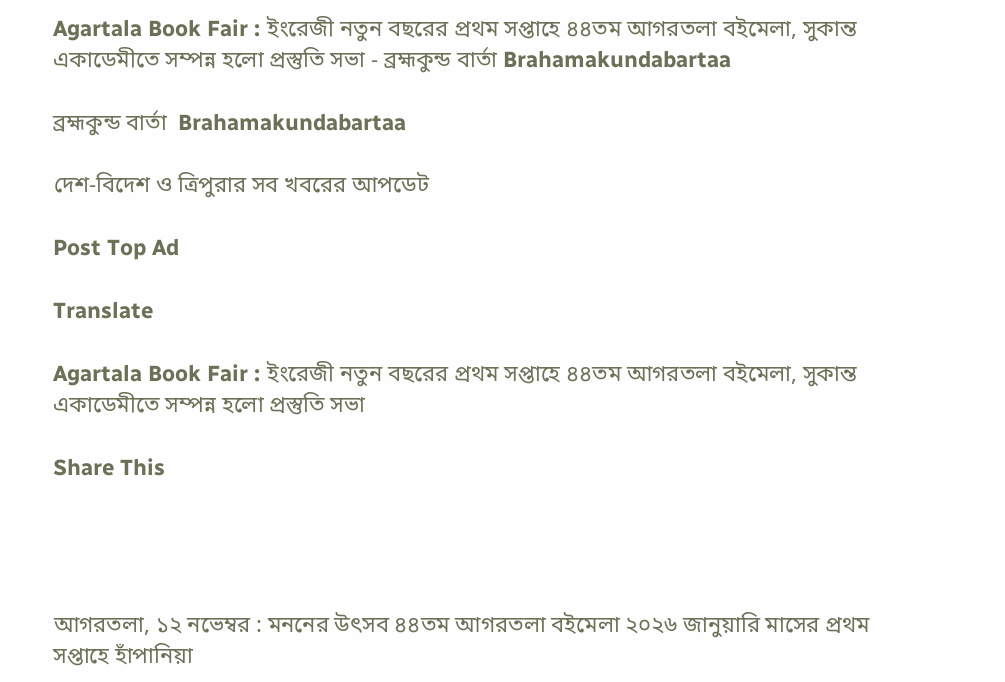Agartala Book Fair : ইংরেজী নতুন বছরের প্রথম সপ্তাহে ৪৪তম আগরতলা বইমেলা, সুকান্ত একাডেমীতে সম্পন্ন হলো প্রস্তুতি সভা - ব্রহ্মকুন্ড বার্তা Brahamakundabartaa

ব্রহ্মকুন্ড বার্তা  Brahamakundabartaa

দেশ-বিদেশ ও ত্রিপুরার সব খবরের আপডেট

Post Top Ad

Translate

Agartala Book Fair : ইংরেজী নতুন বছরের প্রথম সপ্তাহে ৪৪তম আগরতলা বইমেলা, সুকান্ত একাডেমীতে সম্পন্ন হলো প্রস্তুতি সভা

Share This




আগরতলা, ১২ নভেম্বর : মননের উৎসব ৪৪তম আগরতলা বইমেলা ২০২৬ জানুয়ারি মাসের প্রথম সপ্তাহে হাঁপানিয়া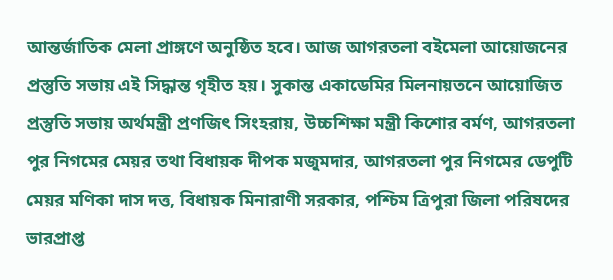আন্তর্জাতিক মেলা প্রাঙ্গণে অনুষ্ঠিত হবে। আজ আগরতলা বইমেলা আয়োজনের প্রস্তুতি সভায় এই সিদ্ধান্ত গৃহীত হয়। সুকান্ত একাডেমির মিলনায়তনে আয়োজিত প্রস্তুতি সভায় অর্থমন্ত্রী প্রণজিৎ সিংহরায়, উচ্চশিক্ষা মন্ত্রী কিশোর বর্মণ, আগরতলা পুর নিগমের মেয়র তথা বিধায়ক দীপক মজুমদার, আগরতলা পুর নিগমের ডেপুটি মেয়র মণিকা দাস দত্ত, বিধায়ক মিনারাণী সরকার, পশ্চিম ত্রিপুরা জিলা পরিষদের ভারপ্রাপ্ত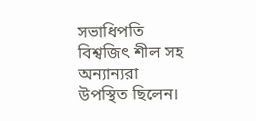সভাধিপতি বিশ্বজিৎ শীল সহ অন্যান্যরা উপস্থিত ছিলেন।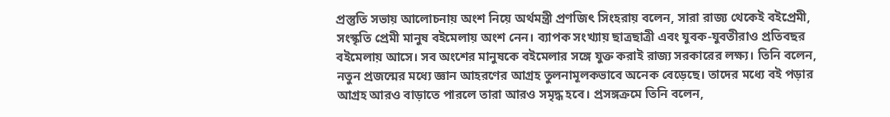প্রস্তুতি সভায় আলোচনায় অংশ নিয়ে অর্থমন্ত্রী প্রণজিৎ সিংহরায় বলেন, সারা রাজ্য থেকেই বইপ্রেমী, সংস্কৃতি প্রেমী মানুষ বইমেলায় অংশ নেন। ব্যাপক সংখ্যায় ছাত্রছাত্রী এবং যুবক-যুবতীরাও প্রতিবছর বইমেলায় আসে। সব অংশের মানুষকে বইমেলার সঙ্গে যুক্ত করাই রাজ্য সরকারের লক্ষ্য। তিনি বলেন, নতুন প্রজন্মের মধ্যে জ্ঞান আহরণের আগ্রহ তুলনামূলকভাবে অনেক বেড়েছে। তাদের মধ্যে বই পড়ার আগ্রহ আরও বাড়াতে পারলে তারা আরও সমৃদ্ধ হবে। প্রসঙ্গক্রমে তিনি বলেন,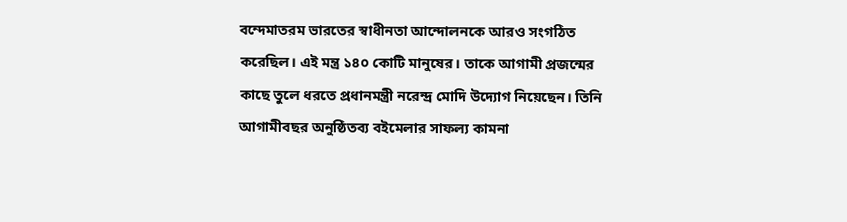বন্দেমাতরম ভারতের স্বাধীনতা আন্দোলনকে আরও সংগঠিত করেছিল। এই মন্ত্র ১৪০ কোটি মানুষের। তাকে আগামী প্রজন্মের কাছে তুলে ধরতে প্রধানমন্ত্রী নরেন্দ্র মোদি উদ্যোগ নিয়েছেন। তিনি আগামীবছর অনুষ্ঠিতব্য বইমেলার সাফল্য কামনা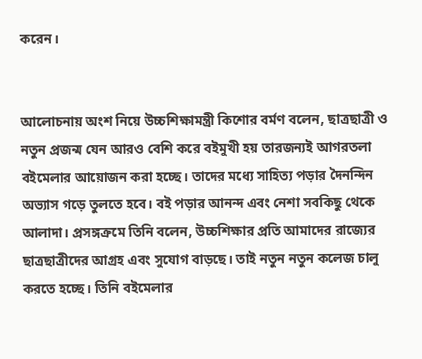করেন।


আলোচনায় অংশ নিয়ে উচ্চশিক্ষামন্ত্রী কিশোর বর্মণ বলেন, ছাত্রছাত্রী ও নতুন প্রজন্ম যেন আরও বেশি করে বইমুখী হয় তারজন্যই আগরতলা বইমেলার আয়োজন করা হচ্ছে। তাদের মধ্যে সাহিত্য পড়ার দৈনন্দিন অভ্যাস গড়ে তুলতে হবে। বই পড়ার আনন্দ এবং নেশা সবকিছু থেকে আলাদা। প্রসঙ্গক্রমে তিনি বলেন, উচ্চশিক্ষার প্রতি আমাদের রাজ্যের ছাত্রছাত্রীদের আগ্রহ এবং সুযোগ বাড়ছে। তাই নতুন নতুন কলেজ চালু করতে হচ্ছে। তিনি বইমেলার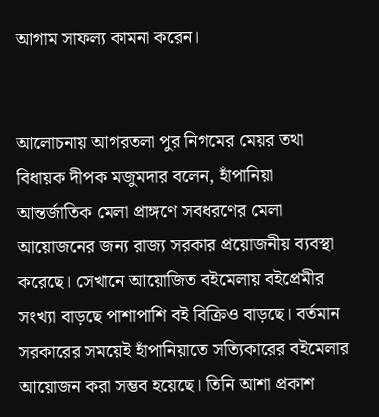আগাম সাফল্য কামনা করেন।


আলোচনায় আগরতলা পুর নিগমের মেয়র তথা বিধায়ক দীপক মজুমদার বলেন, হাঁপানিয়া আন্তর্জাতিক মেলা প্রাঙ্গণে সবধরণের মেলা আয়োজনের জন্য রাজ্য সরকার প্রয়োজনীয় ব্যবস্থা করেছে। সেখানে আয়োজিত বইমেলায় বইপ্রেমীর সংখ্যা বাড়ছে পাশাপাশি বই বিক্রিও বাড়ছে। বর্তমান সরকারের সময়েই হাঁপানিয়াতে সত্যিকারের বইমেলার আয়োজন করা সম্ভব হয়েছে। তিনি আশা প্রকাশ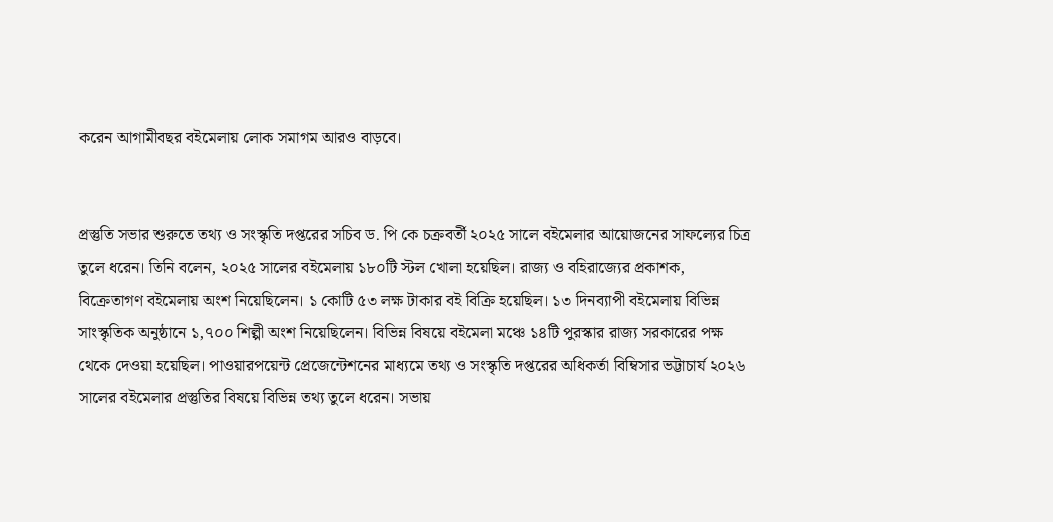করেন আগামীবছর বইমেলায় লোক সমাগম আরও বাড়বে।


প্রস্তুতি সভার শুরুতে তথ্য ও সংস্কৃতি দপ্তরের সচিব ড. পি কে চক্রবর্তী ২০২৫ সালে বইমেলার আয়োজনের সাফল্যের চিত্র তুলে ধরেন। তিনি বলেন, ২০২৫ সালের বইমেলায় ১৮০টি স্টল খোলা হয়েছিল। রাজ্য ও বহিরাজ্যের প্রকাশক, বিক্রেতাগণ বইমেলায় অংশ নিয়েছিলেন। ১ কোটি ৫৩ লক্ষ টাকার বই বিক্রি হয়েছিল। ১৩ দিনব্যাপী বইমেলায় বিভিন্ন সাংস্কৃতিক অনুষ্ঠানে ১,৭০০ শিল্পী অংশ নিয়েছিলেন। বিভিন্ন বিষয়ে বইমেলা মঞ্চে ১৪টি পুরস্কার রাজ্য সরকারের পক্ষ থেকে দেওয়া হয়েছিল। পাওয়ারপয়েন্ট প্রেজেন্টেশনের মাধ্যমে তথ্য ও সংস্কৃতি দপ্তরের অধিকর্তা বিম্বিসার ভট্টাচার্য ২০২৬ সালের বইমেলার প্রস্তুতির বিষয়ে বিভিন্ন তথ্য তুলে ধরেন। সভায়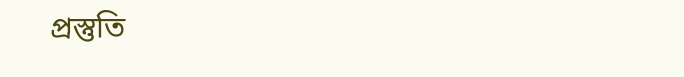প্রস্তুতি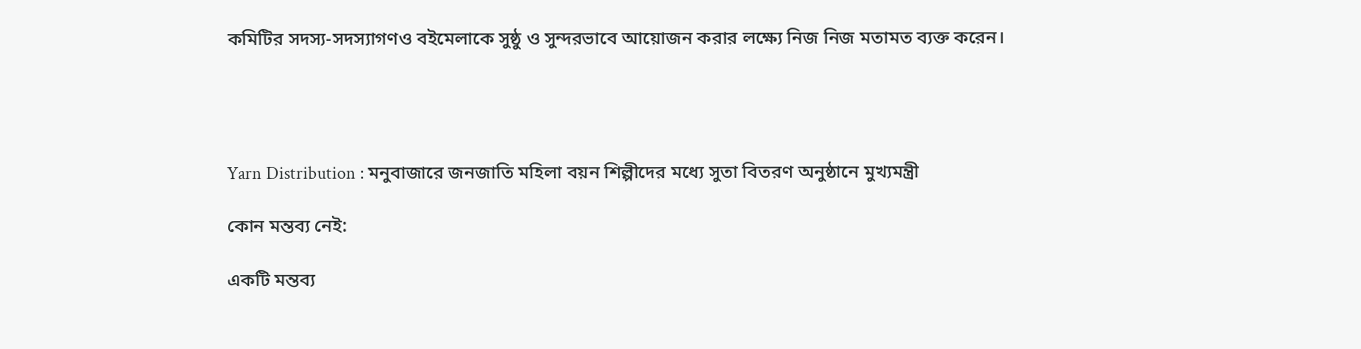কমিটির সদস্য-সদস্যাগণও বইমেলাকে সুষ্ঠু ও সুন্দরভাবে আয়োজন করার লক্ষ্যে নিজ নিজ মতামত ব্যক্ত করেন।




Yarn Distribution : মনুবাজারে জনজাতি মহিলা বয়ন শিল্পীদের মধ্যে সুতা বিতরণ অনুষ্ঠানে মুখ্যমন্ত্রী

কোন মন্তব্য নেই:

একটি মন্তব্য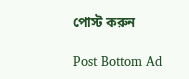পোস্ট করুন

Post Bottom Ad